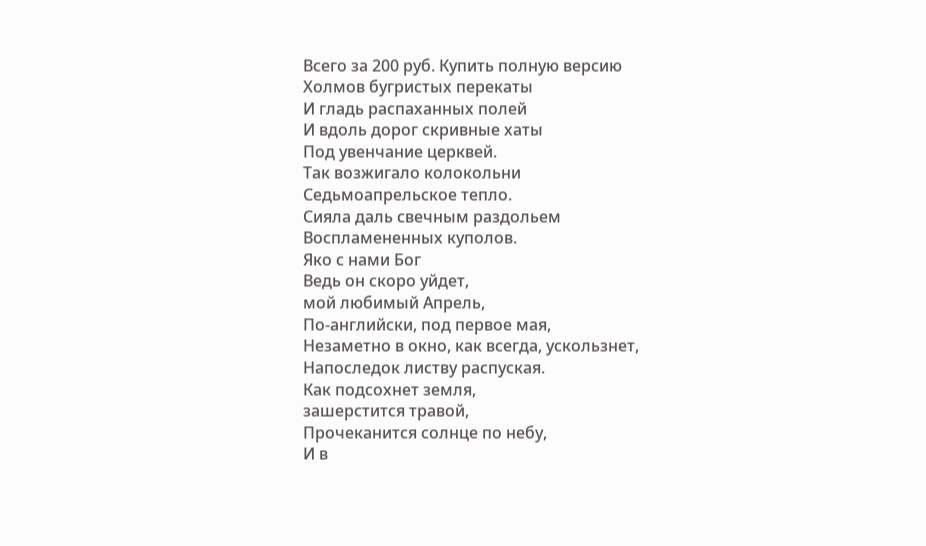Всего за 200 руб. Купить полную версию
Холмов бугристых перекаты
И гладь распаханных полей
И вдоль дорог скривные хаты
Под увенчание церквей.
Так возжигало колокольни
Седьмоапрельское тепло.
Сияла даль свечным раздольем
Воспламененных куполов.
Яко с нами Бог
Ведь он скоро уйдет,
мой любимый Апрель,
По-английски, под первое мая,
Незаметно в окно, как всегда, ускользнет,
Напоследок листву распуская.
Как подсохнет земля,
зашерстится травой,
Прочеканится солнце по небу,
И в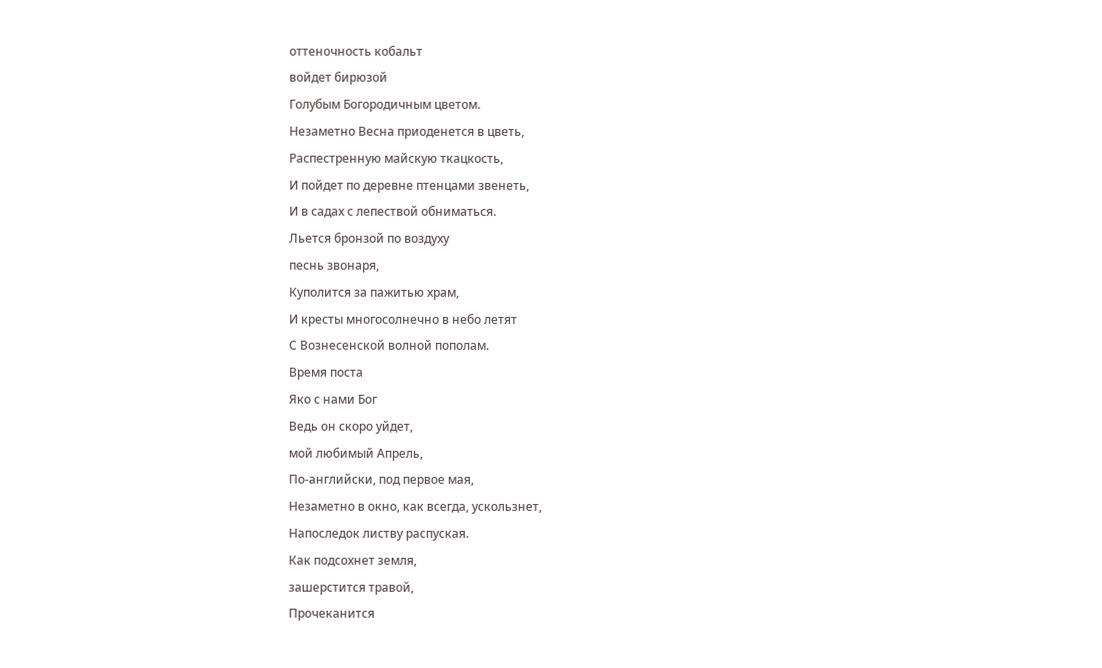оттеночность кобальт
войдет бирюзой
Голубым Богородичным цветом.
Незаметно Весна приоденется в цветь,
Распестренную майскую ткацкость,
И пойдет по деревне птенцами звенеть,
И в садах с лепествой обниматься.
Льется бронзой по воздуху
песнь звонаря,
Куполится за пажитью храм,
И кресты многосолнечно в небо летят
С Вознесенской волной пополам.
Время поста
Яко с нами Бог
Ведь он скоро уйдет,
мой любимый Апрель,
По-английски, под первое мая,
Незаметно в окно, как всегда, ускользнет,
Напоследок листву распуская.
Как подсохнет земля,
зашерстится травой,
Прочеканится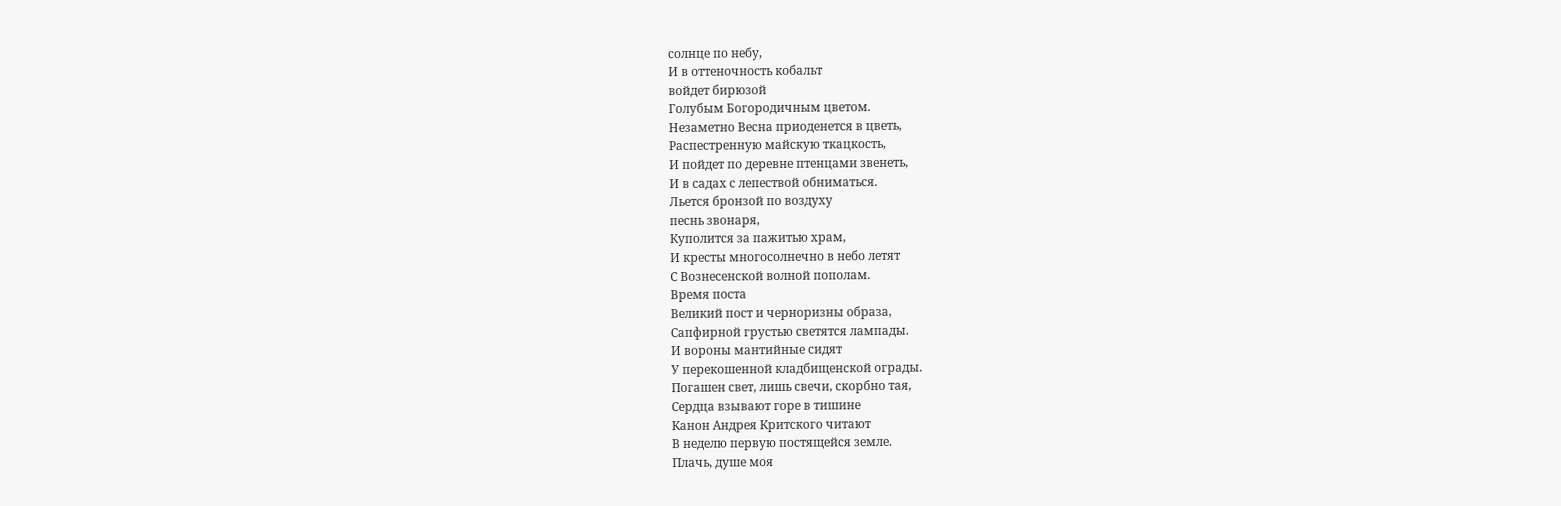солнце по небу,
И в оттеночность кобальт
войдет бирюзой
Голубым Богородичным цветом.
Незаметно Весна приоденется в цветь,
Распестренную майскую ткацкость,
И пойдет по деревне птенцами звенеть,
И в садах с лепествой обниматься.
Льется бронзой по воздуху
песнь звонаря,
Куполится за пажитью храм,
И кресты многосолнечно в небо летят
С Вознесенской волной пополам.
Время поста
Великий пост и черноризны образа,
Сапфирной грустью светятся лампады.
И вороны мантийные сидят
У перекошенной кладбищенской ограды.
Погашен свет, лишь свечи, скорбно тая,
Сердца взывают горе в тишине
Канон Андрея Критского читают
В неделю первую постящейся земле.
Плачь, душе моя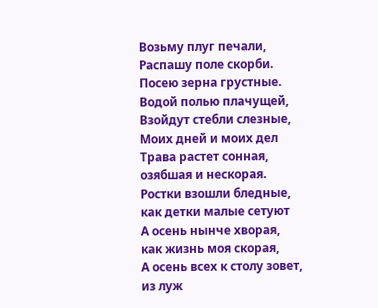Возьму плуг печали,
Распашу поле скорби.
Посею зерна грустные.
Водой полью плачущей,
Взойдут стебли слезные,
Моих дней и моих дел
Трава растет сонная,
озябшая и нескорая.
Ростки взошли бледные,
как детки малые сетуют
А осень нынче хворая,
как жизнь моя скорая,
А осень всех к столу зовет,
из луж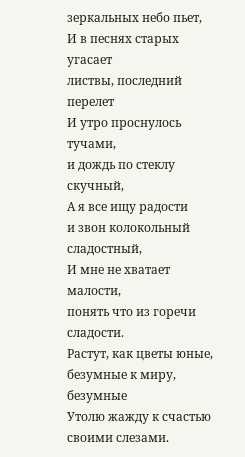зеркальных небо пьет,
И в песнях старых угасает
листвы, последний перелет
И утро проснулось тучами,
и дождь по стеклу скучный,
А я все ищу радости
и звон колокольный сладостный,
И мне не хватает малости,
понять что из горечи сладости.
Растут, как цветы юные,
безумные к миру,
безумные
Утолю жажду к счастью
своими слезами.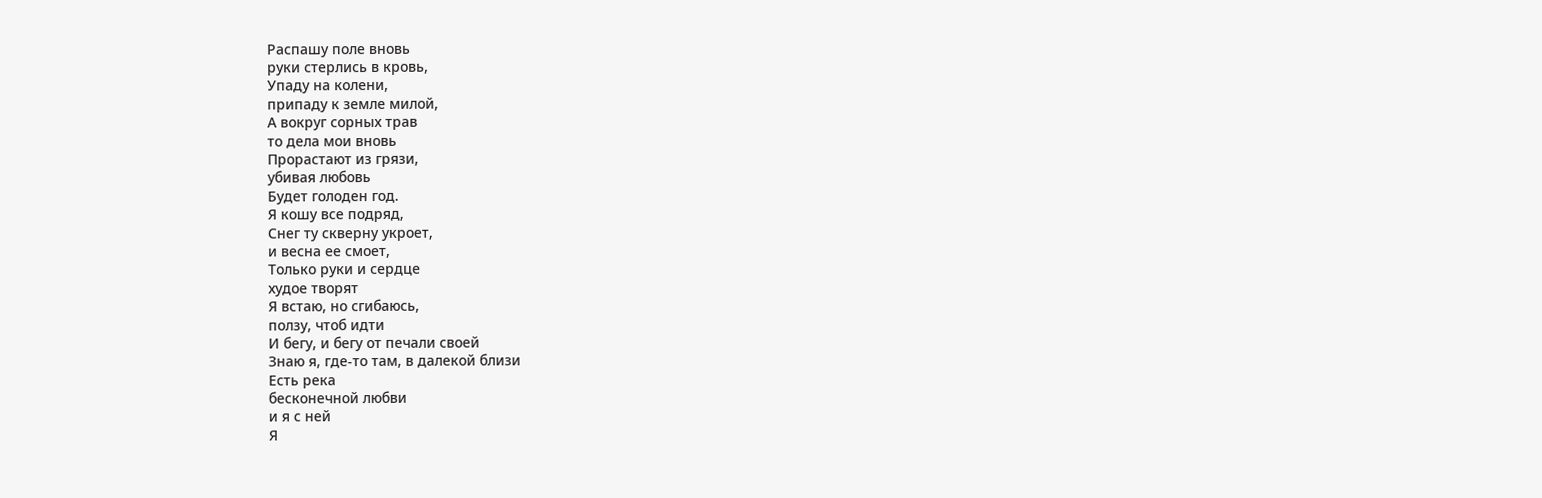Распашу поле вновь
руки стерлись в кровь,
Упаду на колени,
припаду к земле милой,
А вокруг сорных трав
то дела мои вновь
Прорастают из грязи,
убивая любовь
Будет голоден год.
Я кошу все подряд,
Снег ту скверну укроет,
и весна ее смоет,
Только руки и сердце
худое творят
Я встаю, но сгибаюсь,
ползу, чтоб идти
И бегу, и бегу от печали своей
Знаю я, где-то там, в далекой близи
Есть река
бесконечной любви
и я с ней
Я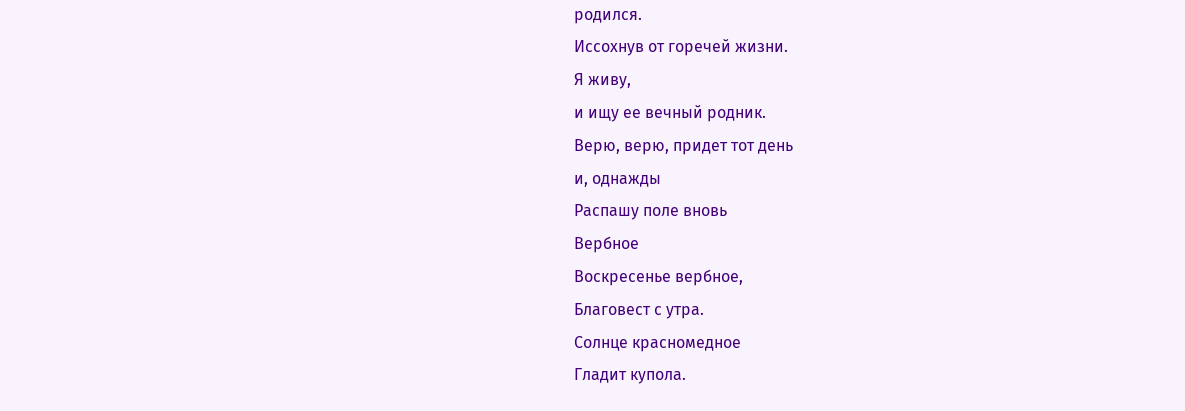родился.
Иссохнув от горечей жизни.
Я живу,
и ищу ее вечный родник.
Верю, верю, придет тот день
и, однажды
Распашу поле вновь
Вербное
Воскресенье вербное,
Благовест с утра.
Солнце красномедное
Гладит купола.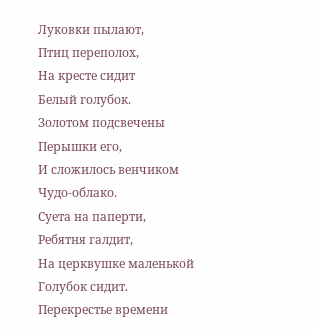Луковки пылают,
Птиц переполох,
На кресте сидит
Белый голубок.
Золотом подсвечены
Перышки его,
И сложилось венчиком
Чудо-облако.
Суета на паперти,
Ребятня галдит,
На церквушке маленькой
Голубок сидит.
Перекрестье времени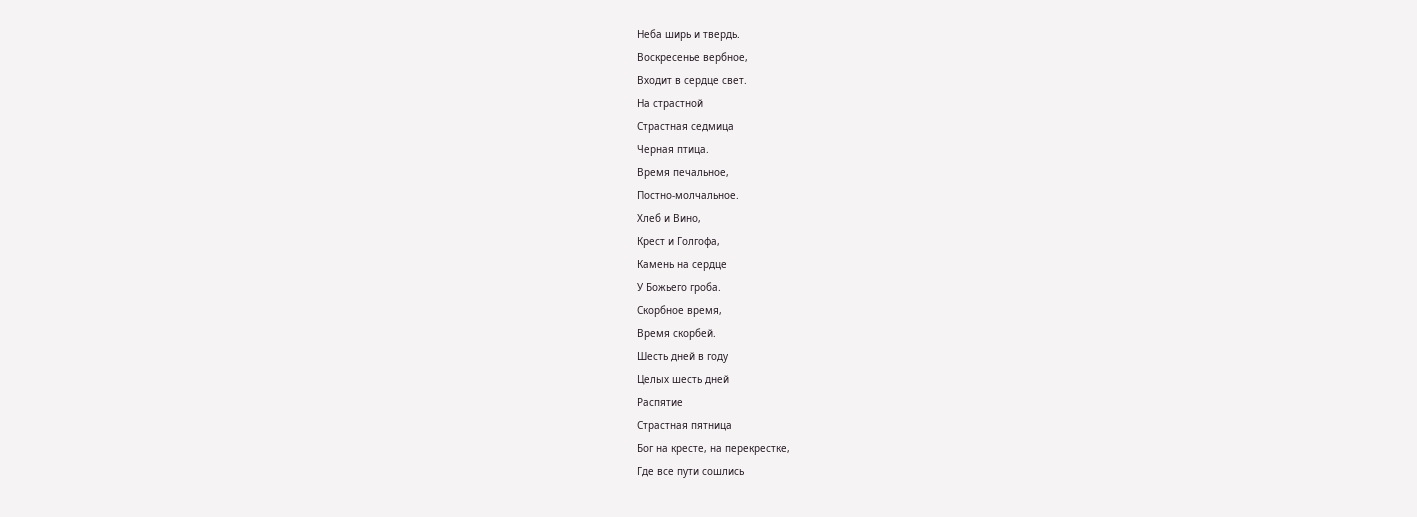Неба ширь и твердь.
Воскресенье вербное,
Входит в сердце свет.
На страстной
Страстная седмица
Черная птица.
Время печальное,
Постно-молчальное.
Хлеб и Вино,
Крест и Голгофа,
Камень на сердце
У Божьего гроба.
Скорбное время,
Время скорбей.
Шесть дней в году
Целых шесть дней
Распятие
Страстная пятница
Бог на кресте, на перекрестке,
Где все пути сошлись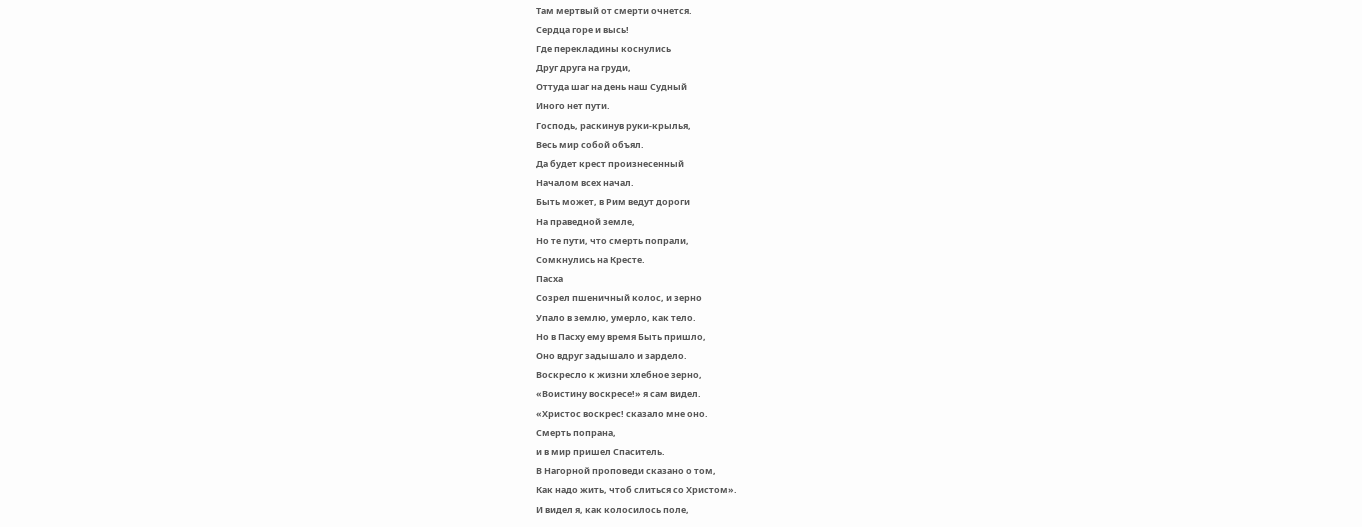Там мертвый от смерти очнется.
Сердца горе и высь!
Где перекладины коснулись
Друг друга на груди,
Оттуда шаг на день наш Судный
Иного нет пути.
Господь, раскинув руки-крылья,
Весь мир собой объял.
Да будет крест произнесенный
Началом всех начал.
Быть может, в Рим ведут дороги
На праведной земле,
Но те пути, что смерть попрали,
Сомкнулись на Кресте.
Пасха
Созрел пшеничный колос, и зерно
Упало в землю, умерло, как тело.
Но в Пасху ему время Быть пришло,
Оно вдруг задышало и зардело.
Воскресло к жизни хлебное зерно,
«Воистину воскресе!» я сам видел.
«Христос воскрес! сказало мне оно.
Смерть попрана,
и в мир пришел Спаситель.
В Нагорной проповеди сказано о том,
Как надо жить, чтоб слиться со Христом».
И видел я, как колосилось поле,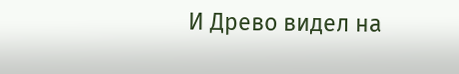И Древо видел на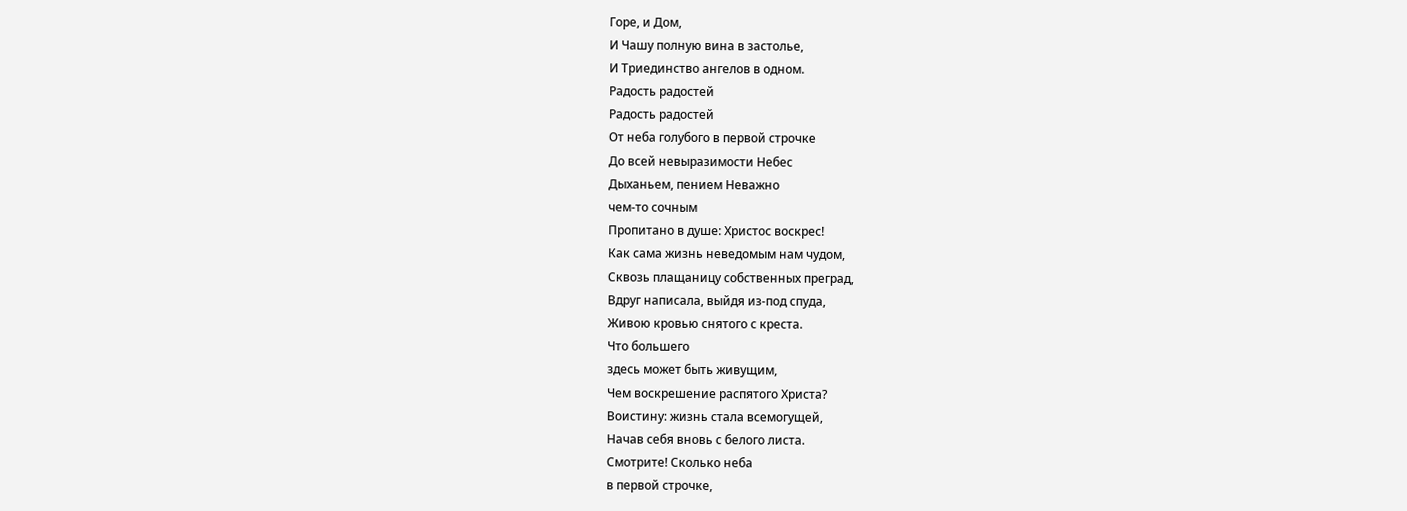Горе, и Дом,
И Чашу полную вина в застолье,
И Триединство ангелов в одном.
Радость радостей
Радость радостей
От неба голубого в первой строчке
До всей невыразимости Небес
Дыханьем, пением Неважно
чем-то сочным
Пропитано в душе: Христос воскрес!
Как сама жизнь неведомым нам чудом,
Сквозь плащаницу собственных преград,
Вдруг написала, выйдя из-под спуда,
Живою кровью снятого с креста.
Что большего
здесь может быть живущим,
Чем воскрешение распятого Христа?
Воистину: жизнь стала всемогущей,
Начав себя вновь с белого листа.
Смотрите! Сколько неба
в первой строчке,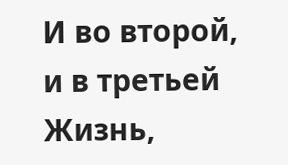И во второй,
и в третьей
Жизнь,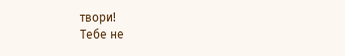твори!
Тебе не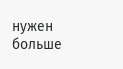нужен больше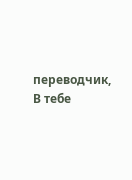переводчик,
В тебе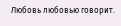Любовь любовью говорит.